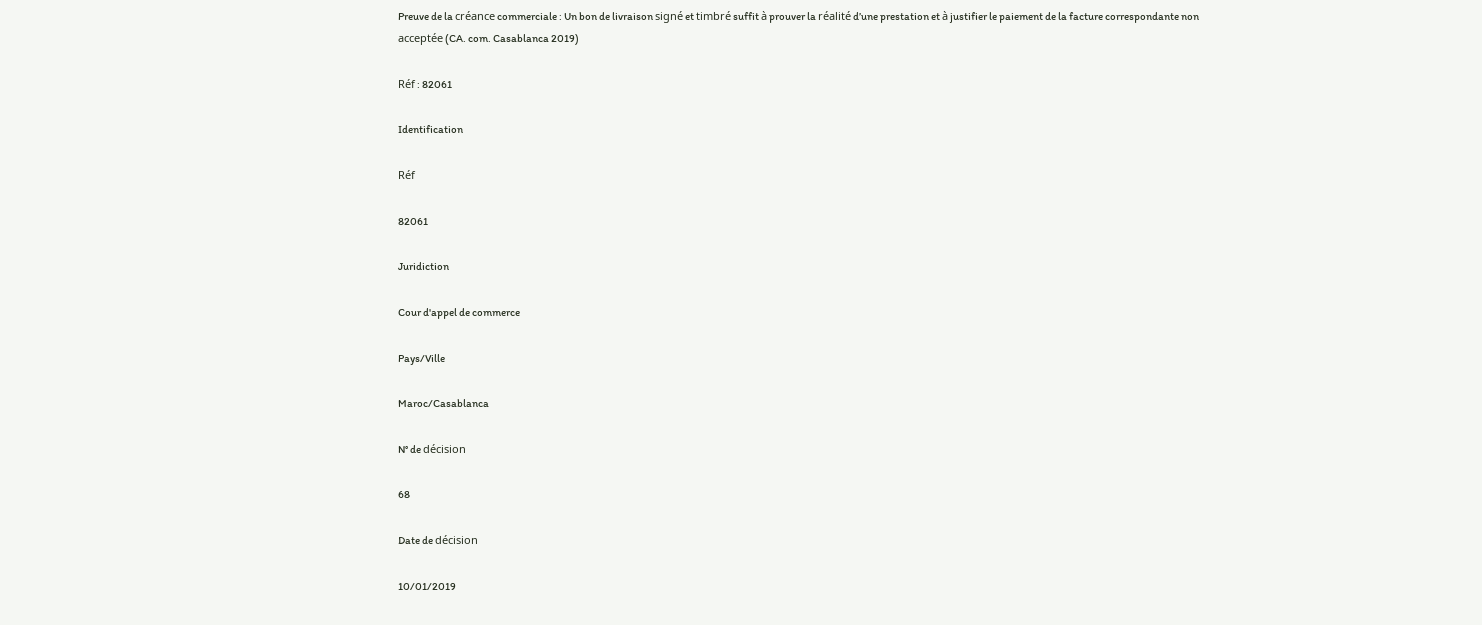Preuve de la créance commerciale : Un bon de livraison signé et timbré suffit à prouver la réalité d’une prestation et à justifier le paiement de la facture correspondante non acceptée (CA. com. Casablanca 2019)

Réf : 82061

Identification

Réf

82061

Juridiction

Cour d'appel de commerce

Pays/Ville

Maroc/Casablanca

N° de décision

68

Date de décision

10/01/2019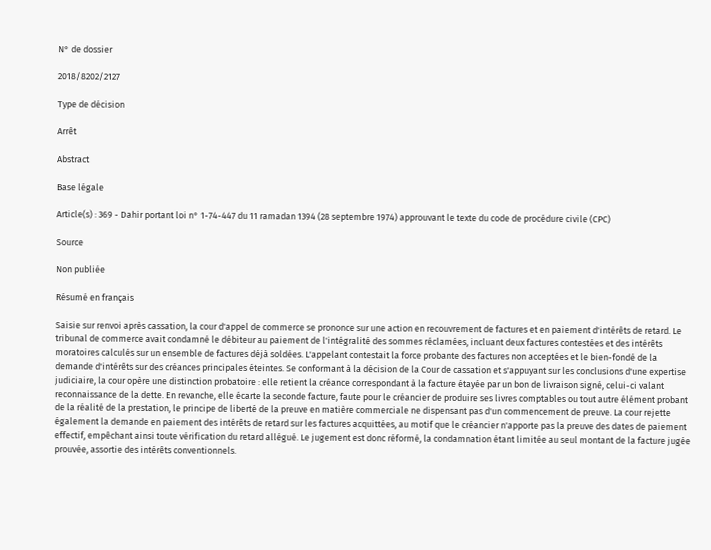N° de dossier

2018/8202/2127

Type de décision

Arrêt

Abstract

Base légale

Article(s) : 369 - Dahir portant loi n° 1-74-447 du 11 ramadan 1394 (28 septembre 1974) approuvant le texte du code de procédure civile (CPC)

Source

Non publiée

Résumé en français

Saisie sur renvoi après cassation, la cour d'appel de commerce se prononce sur une action en recouvrement de factures et en paiement d'intérêts de retard. Le tribunal de commerce avait condamné le débiteur au paiement de l'intégralité des sommes réclamées, incluant deux factures contestées et des intérêts moratoires calculés sur un ensemble de factures déjà soldées. L'appelant contestait la force probante des factures non acceptées et le bien-fondé de la demande d'intérêts sur des créances principales éteintes. Se conformant à la décision de la Cour de cassation et s'appuyant sur les conclusions d'une expertise judiciaire, la cour opère une distinction probatoire : elle retient la créance correspondant à la facture étayée par un bon de livraison signé, celui-ci valant reconnaissance de la dette. En revanche, elle écarte la seconde facture, faute pour le créancier de produire ses livres comptables ou tout autre élément probant de la réalité de la prestation, le principe de liberté de la preuve en matière commerciale ne dispensant pas d'un commencement de preuve. La cour rejette également la demande en paiement des intérêts de retard sur les factures acquittées, au motif que le créancier n'apporte pas la preuve des dates de paiement effectif, empêchant ainsi toute vérification du retard allégué. Le jugement est donc réformé, la condamnation étant limitée au seul montant de la facture jugée prouvée, assortie des intérêts conventionnels.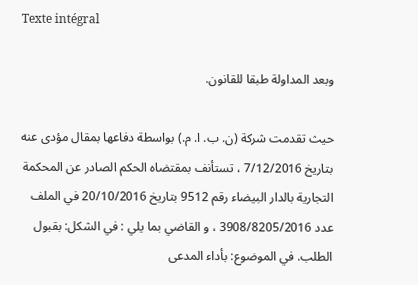Texte intégral

وبعد المداولة طبقا للقانون.

حيث تقدمت شركة (ن. ب. ا. م.) بواسطة دفاعها بمقال مؤدى عنه بتاريخ 7/12/2016 ، تستأنف بمقتضاه الحكم الصادر عن المحكمة التجارية بالدار البيضاء رقم 9512 بتاريخ 20/10/2016 في الملف عدد 3908/8205/2016 ، و القاضي بما يلي : في الشكل: بقبول الطلب. في الموضوع: بأداء المدعى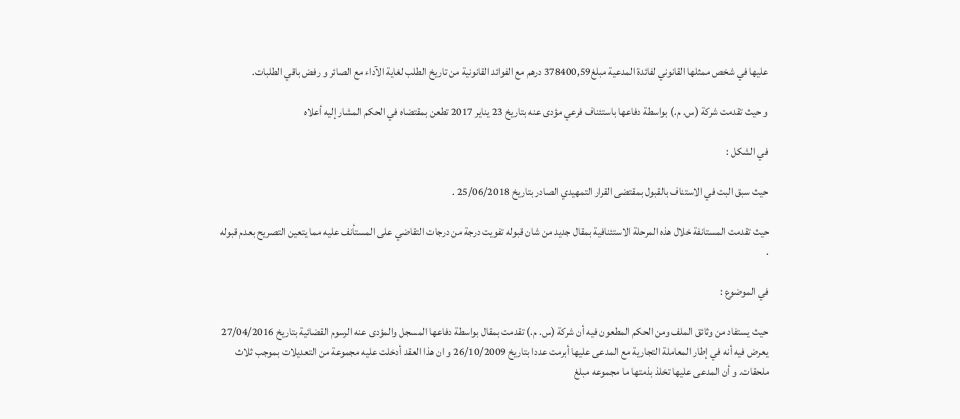عليها في شخص ممثلها القانوني لفائدة المدعية مبلغ378400,59 درهم مع الفوائد القانونية من تاريخ الطلب لغاية الآداء مع الصائر و رفض باقي الطلبات.

و حيث تقدمت شركة (س. م.) بواسطة دفاعها باستئناف فرعي مؤدى عنه بتاريخ 23 يناير 2017 تطعن بمقتضاه في الحكم المشار إليه أعلاه

في الشكل :

حيث سبق البت في الاستناف بالقبول بمقتضى القرار التمهيدي الصادر بتاريخ 25/06/2018 .

حيث تقدمت المستانفة خلال هذه المرحلة الاستئنافية بمقال جديد من شان قبوله تفويت درجة من درجات التقاضي على المستأنف عليه مما يتعين التصريح بعدم قبوله .

في الموضوع :

حيث يستفاد من وثائق الملف ومن الحكم المطعون فيه أن شركة (س. م.) تقدمت بمقال بواسطة دفاعها المسجل والمؤدى عنه الرسوم القضائية بتاريخ 27/04/2016 يعرض فيه أنه في إطار المعاملة التجارية مع المدعى عليها أبرمت عددا بتاريخ 26/10/2009 و ان هذا العقد أدخلت عليه مجموعة من التعديلات بموجب ثلاث ملحقات. و أن المدعى عليها تخلذ بذمتها ما مجموعه مبلغ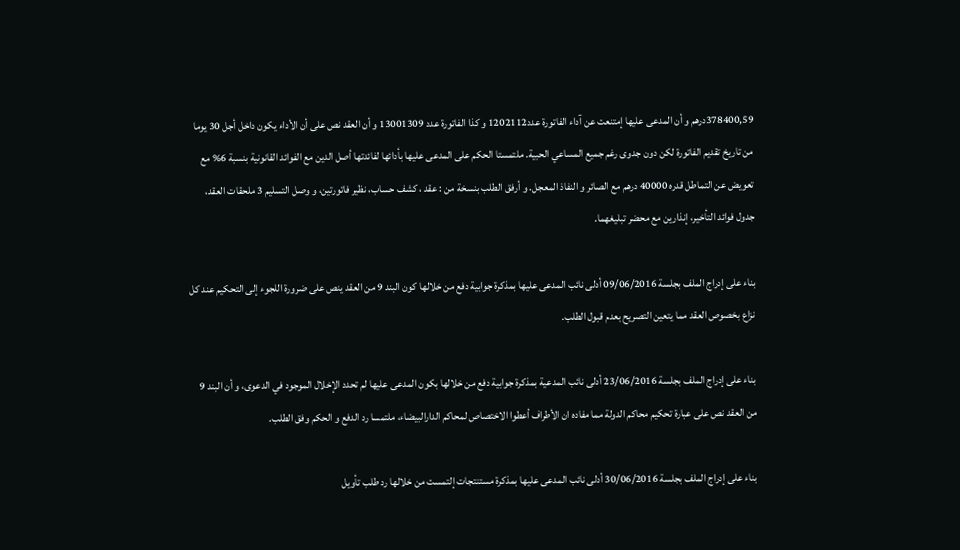378400,59درهم و أن المدعى عليها إمتنعت عن آداء الفاتورة عدد1202112 و كذا الفاتورة عدد 13001309 و أن العقد نص على أن الأداء يكون داخل أجل 30 يوما من تاريخ تقديم الفاتورة لكن دون جدوى رغم جميع المساعي الحبية. ملتمستا الحكم على المدعى عليها بأدائها لفائدتها أصل الدين مع الفوائد القانونية بنسبة 6% مع تعويض عن التماطل قدره 40000 درهم مع الصائر و النفاذ المعجل. و أرفق الطلب بنسخة من : عقد ، كشف حساب، نظير فاتورتين، و وصل التسليم 3 ملحقات العقد، جدول فوائد التأخير، إنذارين مع محضر تبليغهما.

بناء على إدراج الملف بجلسة 09/06/2016 أدلى نائب المدعى عليها بمذكرة جوابية دفع من خلالها كون البند 9 من العقد ينص على ضرورة اللجوء إلى التحكيم عند كل نزاع بخصوص العقد مما يتعين التصريح بعدم قبول الطلب.

بناء على إدراج الملف بجلسة 23/06/2016 أدلى نائب المدعية بمذكرة جوابية دفع من خلالها بكون المدعى عليها لم تحدد الإخلال الموجود في الدعوى، و أن البند 9 من العقد نص على عبارة تحكيم محاكم الدولة مما مفاده ان الأطراف أعطوا الاختصاص لمحاكم الدارالبيضاء، ملتمسا رد الدفع و الحكم وفق الطلب.

بناء على إدراج الملف بجلسة 30/06/2016 أدلى نائب المدعى عليها بمذكرة مستنتجات إلتمست من خلالها رد طلب تأويل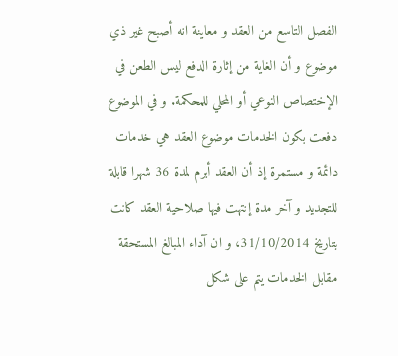الفصل التاسع من العقد و معاينة انه أصبح غير ذي موضوع و أن الغاية من إثارة الدفع ليس الطعن في الإختصاص النوعي أو المحلي للمحكمة. و في الموضوع دفعت بكون الخدمات موضوع العقد هي خدمات دائمة و مستمرة إذ أن العقد أبرم لمدة 36 شهرا قابلة للتجديد و آخر مدة إنتهت فيها صلاحية العقد كانت بتاريخ 31/10/2014، و ان آداء المبالغ المستحقة مقابل الخدمات يتم على شكل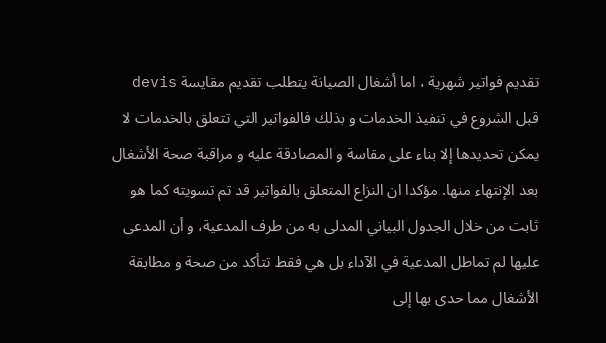تقديم فواتير شهرية ، اما أشغال الصيانة يتطلب تقديم مقايسة devis قبل الشروع في تنفيذ الخدمات و بذلك فالفواتير التي تتعلق بالخدمات لا يمكن تحديدها إلا بناء على مقاسة و المصادقة عليه و مراقبة صحة الأشغال بعد الإنتهاء منها. مؤكدا ان النزاع المتعلق بالفواتير قد تم تسويته كما هو ثابت من خلال الجدول البياني المدلى به من طرف المدعية، و أن المدعى عليها لم تماطل المدعية في الآداء بل هي فقط تتأكد من صحة و مطابقة الأشغال مما حدى بها إلى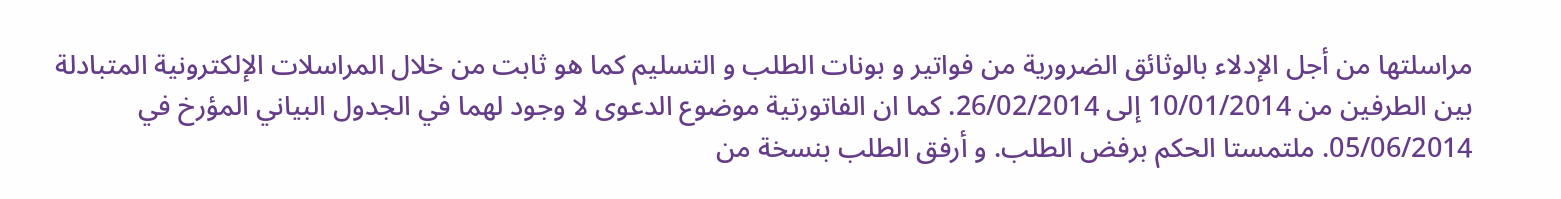مراسلتها من أجل الإدلاء بالوثائق الضرورية من فواتير و بونات الطلب و التسليم كما هو ثابت من خلال المراسلات الإلكترونية المتبادلة بين الطرفين من 10/01/2014 إلى 26/02/2014. كما ان الفاتورتية موضوع الدعوى لا وجود لهما في الجدول البياني المؤرخ في 05/06/2014. ملتمستا الحكم برفض الطلب. و أرفق الطلب بنسخة من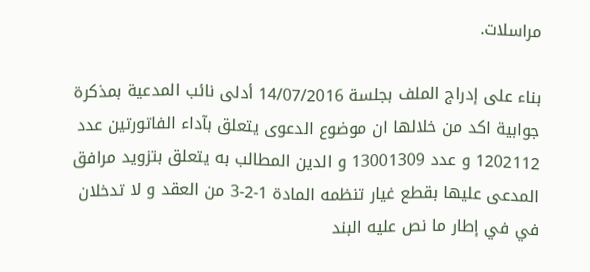مراسلات.

بناء على إدراج الملف بجلسة 14/07/2016 أدلى نائب المدعية بمذكرة جوابية اكد من خلالها ان موضوع الدعوى يتعلق بآداء الفاتورتين عدد 1202112 و عدد 13001309 و الدين المطالب به يتعلق بتزويد مرافق المدعى عليها بقطع غيار تنظمه المادة 1-2-3 من العقد و لا تدخلان في في إطار ما نص عليه البند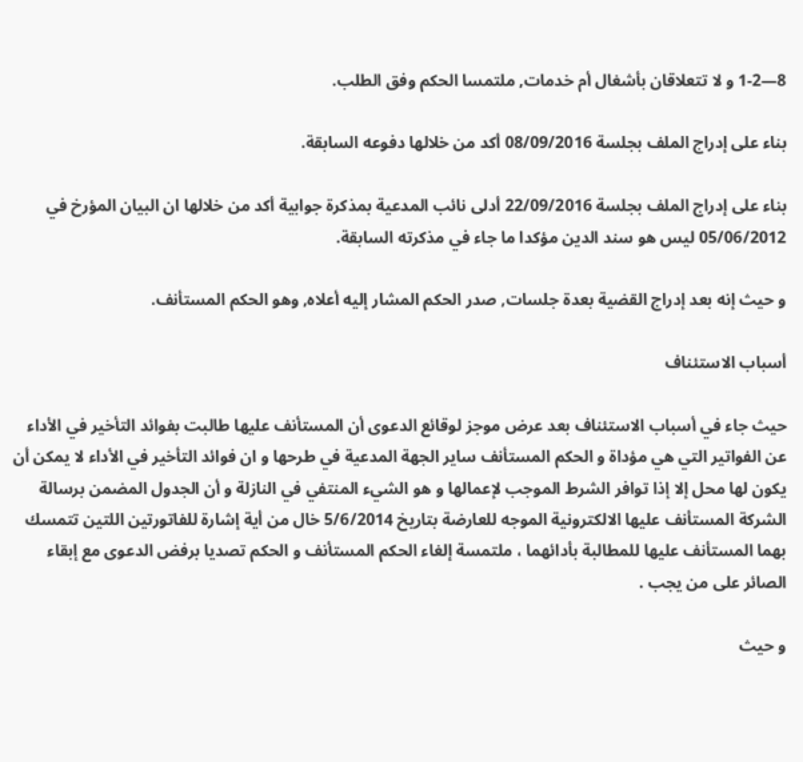8—1-2 و لا تتعلاقان بأشغال أم خدمات, ملتمسا الحكم وفق الطلب.

بناء على إدراج الملف بجلسة 08/09/2016 أكد من خلالها دفوعه السابقة.

بناء على إدراج الملف بجلسة 22/09/2016 أدلى نائب المدعية بمذكرة جوابية أكد من خلالها ان البيان المؤرخ في 05/06/2012 ليس هو سند الدين مؤكدا ما جاء في مذكرته السابقة.

و حيث إنه بعد إدراج القضية بعدة جلسات, صدر الحكم المشار إليه أعلاه, وهو الحكم المستأنف.

أسباب الاستئناف

حيث جاء في أسباب الاستئناف بعد عرض موجز لوقائع الدعوى أن المستأنف عليها طالبت بفوائد التأخير في الأداء عن الفواتير التي هي مؤداة و الحكم المستأنف ساير الجهة المدعية في طرحها و ان فوائد التأخير في الأداء لا يمكن أن يكون لها محل إلا إذا توافر الشرط الموجب لإعمالها و هو الشيء المنتفي في النازلة و أن الجدول المضمن برسالة الشركة المستأنف عليها الالكترونية الموجه للعارضة بتاريخ 5/6/2014 خال من أية إشارة للفاتورتين اللتين تتمسك بهما المستأنف عليها للمطالبة بأدائهما ، ملتمسة إلغاء الحكم المستأنف و الحكم تصديا برفض الدعوى مع إبقاء الصائر على من يجب .

و حيث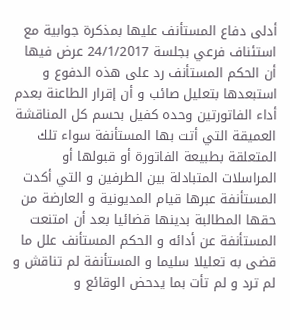أدلى دفاع المستأنف عليها بمذكرة جوابية مع استئناف فرعي بجلسة 24/1/2017 عرض فيها أن الحكم المستأنف رد على هذه الدفوع و استبعدها بتعليل صائب و أن إقرار الطاعنة بعدم أداء الفاتورتين وحده كفيل بحسم كل المناقشة العميقة التي أتت بها المستأنفة سواء تلك المتعلقة بطبيعة الفاتورة أو قبولها أو المراسلات المتبادلة بين الطرفين و التي أكدت المستأنفة عبرها قيام المديونية و العارضة من حقها المطالبة بدينها قضائيا بعد أن امتنعت المستأنفة عن أدائه و الحكم المستأنف علل ما قضى به تعليلا سليما و المستأنفة لم تناقش و لم ترد و لم تأت بما يدحض الوقائع و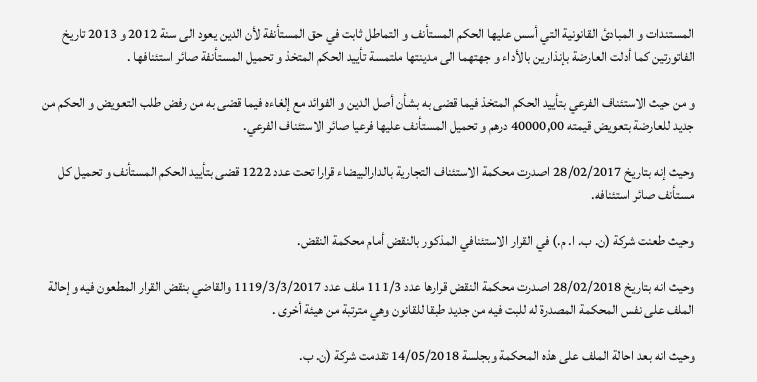المستندات و المبادئ القانونية التي أسس عليها الحكم المستأنف و التماطل ثابت في حق المستأنفة لأن الدين يعود الى سنة 2012 و 2013 تاريخ الفاتورتين كما أدلت العارضة بإنذارين بالأداء و جهتهما الى مدينتها ملتمسة تأييد الحكم المتخذ و تحميل المستأنفة صائر استئنافها .

و من حيث الاستئناف الفرعي بتأييد الحكم المتخذ فيما قضى به بشأن أصل الدين و الفوائد مع إلغاءه فيما قضى به من رفض طلب التعويض و الحكم من جديد للعارضة بتعويض قيمته 40000,00 درهم و تحميل المستأنف عليها فرعيا صائر الاستئناف الفرعي.

وحيث إنه بتاريخ 28/02/2017 اصدرت محكمة الاستئناف التجارية بالدارالبيضاء قرارا تحت عدد 1222 قضى بتأييد الحكم المستأنف و تحميل كل مستأنف صائر استئنافه.

وحيث طعنت شركة (ن. ب. ا. م.) في القرار الاستئنافي المذكور بالنقض أمام محكمة النقض.

وحيث انه بتاريخ 28/02/2018 اصدرت محكمة النقض قرارها عدد 111/3 ملف عدد 1119/3/3/2017 والقاضي بنقض القرار المطعون فيه وإحالة الملف على نفس المحكمة المصدرة له للبت فيه من جديد طبقا للقانون وهي مترتبة من هيئة أخرى .

وحيث انه بعد احالة الملف على هذه المحكمة وبجلسة 14/05/2018 تقدمت شركة (ن. ب.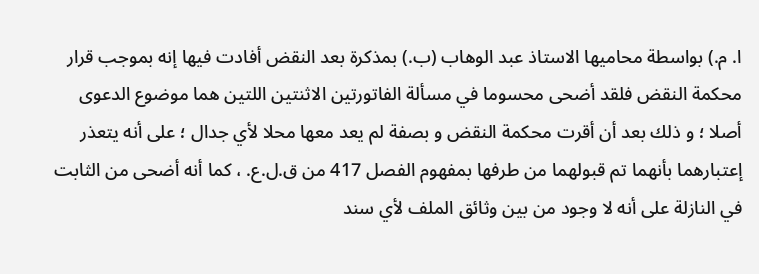ا. م.) بواسطة محاميها الاستاذ عبد الوهاب (ب.) بمذكرة بعد النقض أفادت فيها إنه بموجب قرار محكمة النقض فلقد أضحى محسوما في مسألة الفاتورتين الاثنتين اللتين هما موضوع الدعوى أصلا ؛ و ذلك بعد أن أقرت محكمة النقض و بصفة لم يعد معها محلا لأي جدال ؛ على أنه يتعذر إعتبارهما بأنهما تم قبولهما من طرفها بمفهوم الفصل 417 من ق.ل.ع. ، كما أنه أضحى من الثابت في النازلة على أنه لا وجود من بين وثائق الملف لأي سند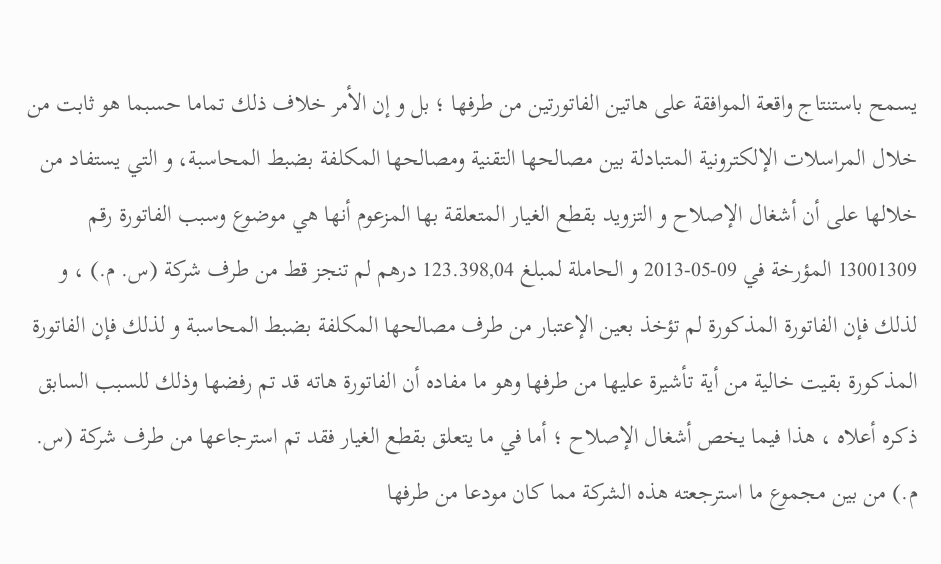يسمح باستنتاج واقعة الموافقة على هاتين الفاتورتين من طرفها ؛ بل و إن الأمر خلاف ذلك تماما حسبما هو ثابت من خلال المراسلات الإلكترونية المتبادلة بين مصالحها التقنية ومصالحها المكلفة بضبط المحاسبة، و التي يستفاد من خلالها على أن أشغال الإصلاح و التزويد بقطع الغيار المتعلقة بها المزعوم أنها هي موضوع وسبب الفاتورة رقم 13001309 المؤرخة في 09-05-2013 و الحاملة لمبلغ 123.398,04 درهم لم تنجز قط من طرف شركة (س. م.) ، و لذلك فإن الفاتورة المذكورة لم تؤخذ بعين الإعتبار من طرف مصالحها المكلفة بضبط المحاسبة و لذلك فإن الفاتورة المذكورة بقيت خالية من أية تأشيرة عليها من طرفها وهو ما مفاده أن الفاتورة هاته قد تم رفضها وذلك للسبب السابق ذكره أعلاه ، هذا فيما يخص أشغال الإصلاح ؛ أما في ما يتعلق بقطع الغيار فقد تم استرجاعها من طرف شركة (س. م.) من بين مجموع ما استرجعته هذه الشركة مما كان مودعا من طرفها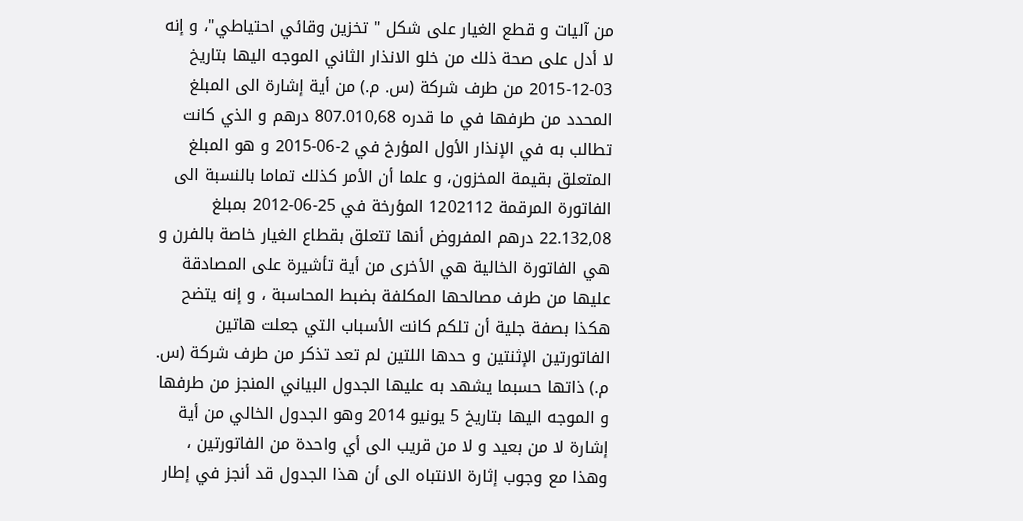من آليات و قطع الغيار على شكل " تخزين وقائي احتياطي"، و إنه لا أدل على صحة ذلك من خلو الانذار الثاني الموجه اليها بتاريخ 03-12-2015 من طرف شركة (س. م.) من أية إشارة الى المبلغ المحدد من طرفها في ما قدره 807.010,68 درهم و الذي كانت تطالب به في الإنذار الأول المؤرخ في 2-06-2015 و هو المبلغ المتعلق بقيمة المخزون، و علما أن الأمر كذلك تماما بالنسبة الى الفاتورة المرقمة 1202112 المؤرخة في 25-06-2012 بمبلغ 22.132,08 درهم المفروض أنها تتعلق بقطاع الغيار خاصة بالفرن و هي الفاتورة الخالية هي الأخرى من أية تأشيرة على المصادقة عليها من طرف مصالحها المكلفة بضبط المحاسبة ، و إنه يتضح هكذا بصفة جلية أن تلكم كانت الأسباب التي جعلت هاتين الفاتورتين الإثنتين و حدها اللتين لم تعد تذكر من طرف شركة (س. م.) ذاتها حسبما يشهد به عليها الجدول البياني المنجز من طرفها و الموجه اليها بتاريخ 5 يونيو 2014 وهو الجدول الخالي من أية إشارة لا من بعيد و لا من قريب الى أي واحدة من الفاتورتين ، وهذا مع وجوب إثارة الانتباه الى أن هذا الجدول قد أنجز في إطار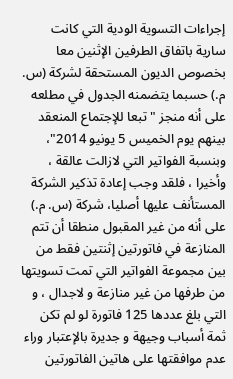إجراءات التسوية الودية التي كانت سارية باتفاق الطرفين الإثنين معا بخصوص الديون المستحقة لشركة (س. م.) حسبما يتضمنه الجدول في مطلعه على أنه منجز " تبعا للإجتماع المنعقد بينهم يوم الخميس 5 يونيو 2014"، وبنسبة الفواتير التي لازالت عالقة ، وأخيرا ، فلقد وجب إعادة تذكير الشركة المستأنف عليها أصليا، شركة (س. م.) على أنه من غير المقبول منطقا أن تتم المنازعة في فاتورتين إثنتين فقط من بين مجموعة الفواتير التي تمت تسويتها من طرفها من غير منازعة و لاجدال ، و التي بلغ عددها 125 فاتورة لو لم تكن ثمة أسباب وجيهة و جديرة بالإعتبار وراء عدم موافقتها على هاتين الفاتورتين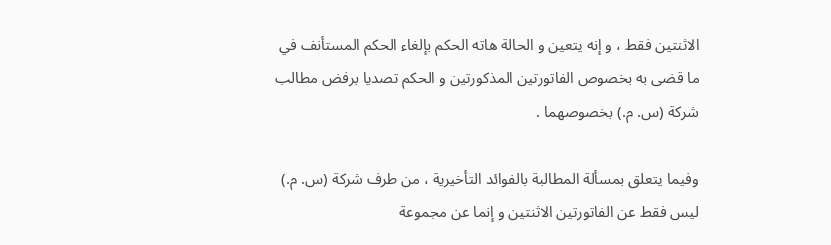الاثنتين فقط ، و إنه يتعين و الحالة هاته الحكم بإلغاء الحكم المستأنف في ما قضى به بخصوص الفاتورتين المذكورتين و الحكم تصديا برفض مطالب شركة (س. م.) بخصوصهما .

وفيما يتعلق بمسألة المطالبة بالفوائد التأخيرية ، من طرف شركة (س. م.) ليس فقط عن الفاتورتين الاثنتين و إنما عن مجموعة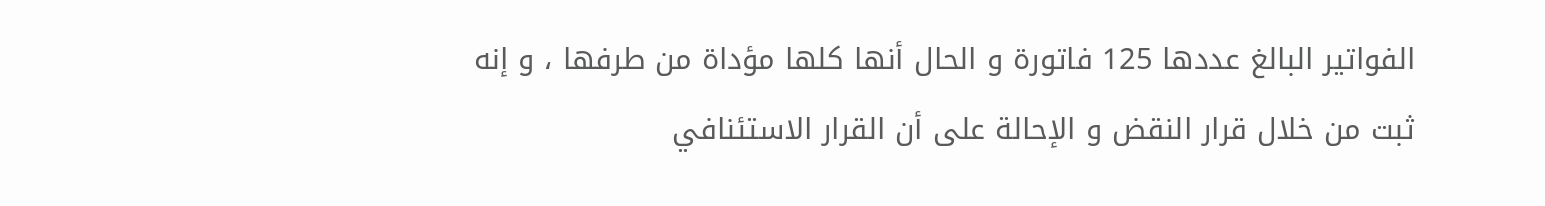الفواتير البالغ عددها 125 فاتورة و الحال أنها كلها مؤداة من طرفها ، و إنه ثبت من خلال قرار النقض و الإحالة على أن القرار الاستئنافي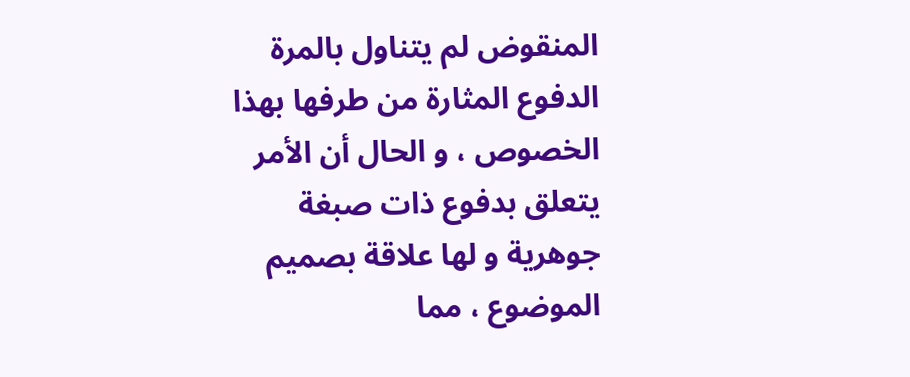المنقوض لم يتناول بالمرة الدفوع المثارة من طرفها بهذا الخصوص ، و الحال أن الأمر يتعلق بدفوع ذات صبغة جوهرية و لها علاقة بصميم الموضوع ، مما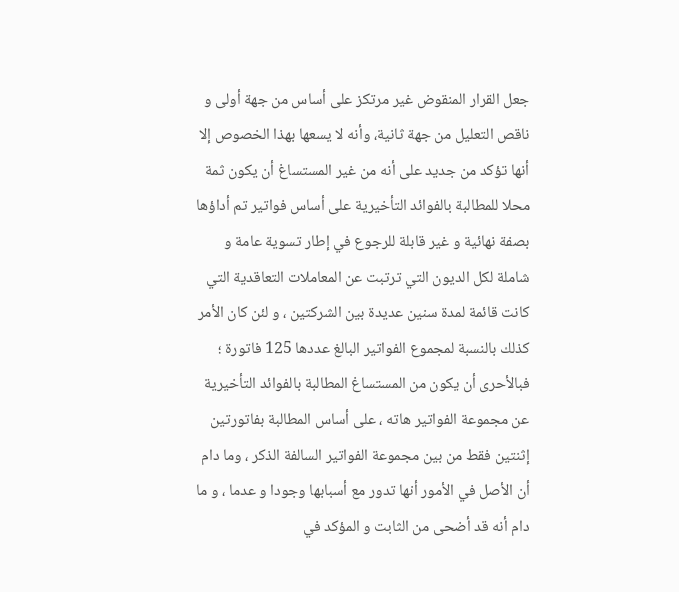جعل القرار المنقوض غير مرتكز على أساس من جهة أولى و ناقص التعليل من جهة ثانية، وأنه لا يسعها بهذا الخصوص إلا أنها تؤكد من جديد على أنه من غير المستساغ أن يكون ثمة محلا للمطالبة بالفوائد التأخيرية على أساس فواتير تم أداؤها بصفة نهائية و غير قابلة للرجوع في إطار تسوية عامة و شاملة لكل الديون التي ترتبت عن المعاملات التعاقدية التي كانت قائمة لمدة سنين عديدة بين الشركتين ، و لئن كان الأمر كذلك بالنسبة لمجموع الفواتير البالغ عددها 125 فاتورة ؛ فبالأحرى أن يكون من المستساغ المطالبة بالفوائد التأخيرية عن مجموعة الفواتير هاته ، على أساس المطالبة بفاتورتين إثنتين فقط من بين مجموعة الفواتير السالفة الذكر ، وما دام أن الأصل في الأمور أنها تدور مع أسبابها وجودا و عدما ، و ما دام أنه قد أضحى من الثابت و المؤكد في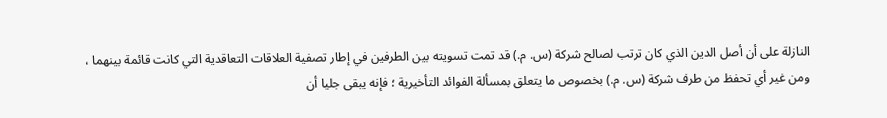النازلة على أن أصل الدين الذي كان ترتب لصالح شركة (س. م.) قد تمت تسويته بين الطرفين في إطار تصفية العلاقات التعاقدية التي كانت قائمة بينهما ، ومن غير أي تحفظ من طرف شركة (س. م.) بخصوص ما يتعلق بمسألة الفوائد التأخيرية ؛ فإنه يبقى جليا أن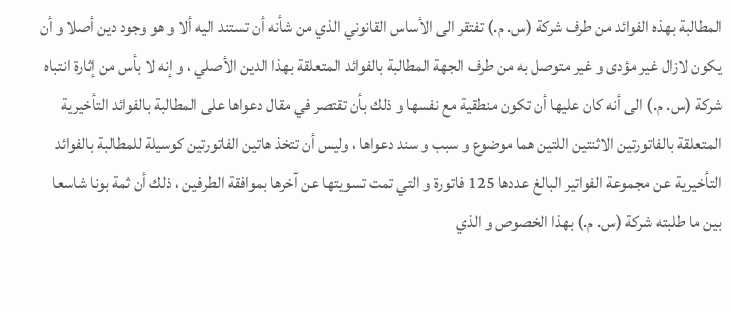المطالبة بهذه الفوائد من طرف شركة (س. م.) تفتقر الى الأساس القانوني الذي من شأنه أن تستند اليه ألا و هو وجود دين أصلا و أن يكون لازال غير مؤدى و غير متوصل به من طرف الجهة المطالبة بالفوائد المتعلقة بهذا الدين الأصلي ، و إنه لا بأس من إثارة انتباه شركة (س. م.) الى أنه كان عليها أن تكون منطقية مع نفسها و ذلك بأن تقتصر في مقال دعواها على المطالبة بالفوائد التأخيرية المتعلقة بالفاتورتين الاثنتين اللتين هما موضوع و سبب و سند دعواها ، وليس أن تتخذ هاتين الفاتورتين كوسيلة للمطالبة بالفوائد التأخيرية عن مجموعة الفواتير البالغ عددها 125 فاتورة و التي تمت تسويتها عن آخرها بموافقة الطرفين ، ذلك أن ثمة بونا شاسعا بين ما طلبته شركة (س. م.) بهذا الخصوص و الذي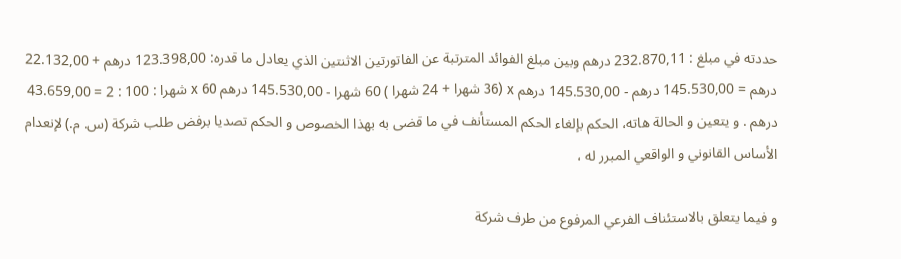حددته في مبلغ : 232.870,11 درهم وبين مبلغ الفوائد المترتبة عن الفاتورتين الاثنتين الذي يعادل ما قدره: 123.398,00 درهم + 22.132,00 درهم = 145.530,00 درهم - 145.530,00 درهم x (36 شهرا + 24 شهرا ) 60 شهرا - 145.530,00 درهم x 60 شهرا : 100 : 2 = 43.659,00 درهم . و يتعين و الحالة هاته، الحكم بإلغاء الحكم المستأنف في ما قضى به بهذا الخصوص و الحكم تصديا برفض طلب شركة (س. م.) لإنعدام الأساس القانوني و الواقعي المبرر له ،

و فيما يتعلق بالاستئناف الفرعي المرفوع من طرف شركة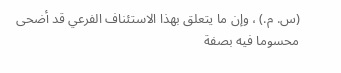(س. م.) ، وإن ما يتعلق بهذا الاستئناف الفرعي قد أضحى محسوما فيه بصفة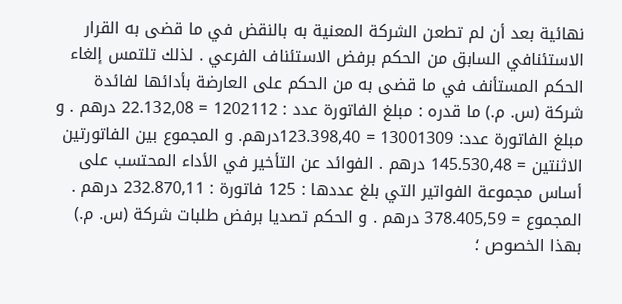نهائية بعد أن لم تطعن الشركة المعنية به بالنقض في ما قضى به القرار الاستئنافي السابق من الحكم برفض الاستئناف الفرعي . لذلك تلتمس إلغاء الحكم المستأنف في ما قضى به من الحكم على العارضة بأدائها لفائدة شركة (س. م.) ما قدره : مبلغ الفاتورة عدد : 1202112 = 22.132,08 درهم . و مبلغ الفاتورة عدد: 13001309 = 123.398,40درهم. و المجموع بين الفاتورتين الاثنتين = 145.530,48 درهم . الفوائد عن التأخير في الأداء المحتسب على أساس مجموعة الفواتير التي بلغ عددها : 125 فاتورة : 232.870,11 درهم . المجموع = 378.405,59 درهم . و الحكم تصديا برفض طلبات شركة (س. م.) بهذا الخصوص ؛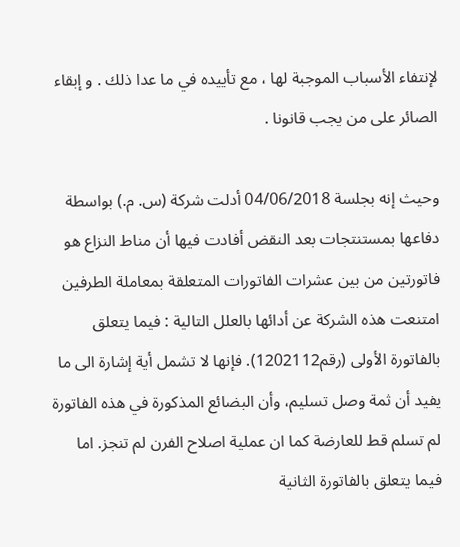لإنتفاء الأسباب الموجبة لها ، مع تأييده في ما عدا ذلك . و إبقاء الصائر على من يجب قانونا .

وحيث إنه بجلسة 04/06/2018 أدلت شركة (س. م.) بواسطة دفاعها بمستنتجات بعد النقض أفادت فيها أن مناط النزاع هو فاتورتين من بين عشرات الفاتورات المتعلقة بمعاملة الطرفين امتنعت هذه الشركة عن أدائها بالعلل التالية : فيما يتعلق بالفاتورة الأولى (رقم1202112). فإنها لا تشمل أية إشارة الى ما يفيد أن ثمة وصل تسليم، وأن البضائع المذكورة في هذه الفاتورة لم تسلم قط للعارضة كما ان عملية اصلاح الفرن لم تنجز. اما فيما يتعلق بالفاتورة الثانية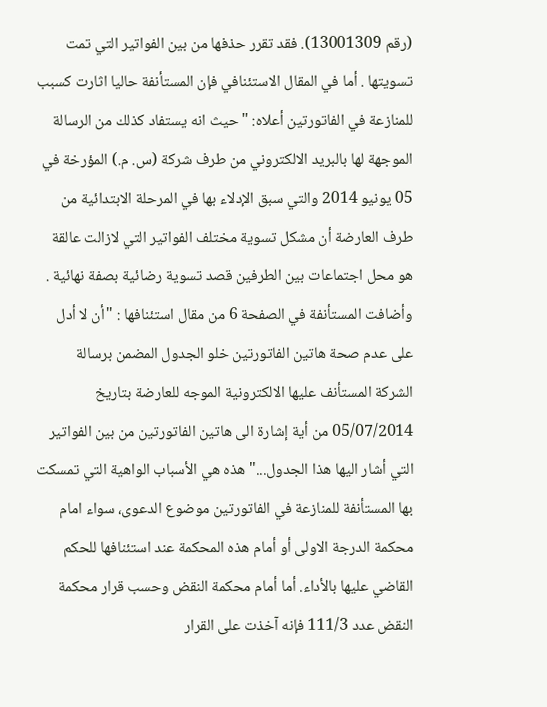(رقم 13001309). فقد تقرر حذفها من بين الفواتير التي تمت تسويتها . أما في المقال الاستئنافي فإن المستأنفة حاليا اثارت كسبب للمنازعة في الفاتورتين أعلاه: "حيث انه يستفاد كذلك من الرسالة الموجهة لها بالبريد الالكتروني من طرف شركة (س. م.) المؤرخة في 05 يونيو 2014 والتي سبق الإدلاء بها في المرحلة الابتدائية من طرف العارضة أن مشكل تسوية مختلف الفواتير التي لازالت عالقة هو محل اجتماعات بين الطرفين قصد تسوية رضائية بصفة نهائية . وأضافت المستأنفة في الصفحة 6 من مقال استئنافها : "أن لا أدل على عدم صحة هاتين الفاتورتين خلو الجدول المضمن برسالة الشركة المستأنف عليها الالكترونية الموجه للعارضة بتاريخ 05/07/2014 من أية إشارة الى هاتين الفاتورتين من بين الفواتير التي أشار اليها هذا الجدول..." هذه هي الأسباب الواهية التي تمسكت بها المستأنفة للمنازعة في الفاتورتين موضوع الدعوى، سواء امام محكمة الدرجة الاولى أو أمام هذه المحكمة عند استئنافها للحكم القاضي عليها بالأداء. أما أمام محكمة النقض وحسب قرار محكمة النقض عدد 111/3 فإنه آخذت على القرار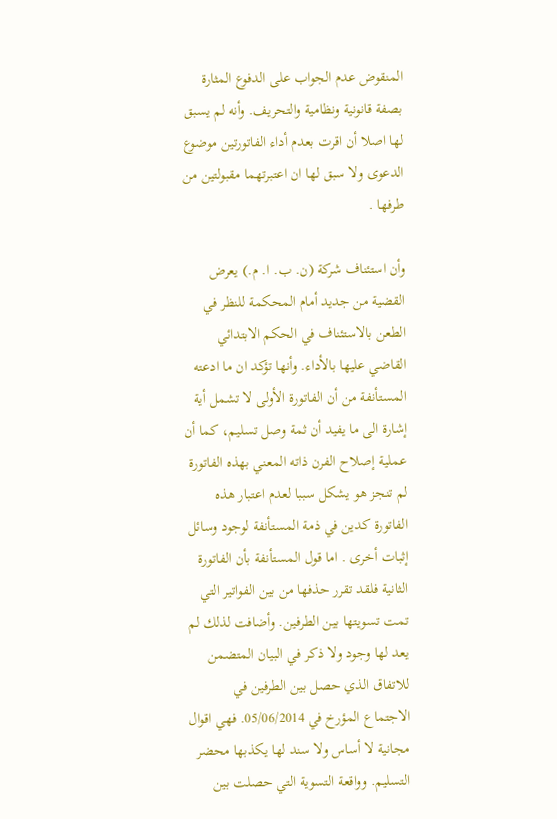المنقوض عدم الجواب على الدفوع المثارة بصفة قانونية ونظامية والتحريف. وأنه لم يسبق لها اصلا أن اقرت بعدم أداء الفاتورتين موضوع الدعوى ولا سبق لها ان اعتبرتهما مقبولتين من طرفها .

وأن استئناف شركة (ن. ب. ا. م.) يعرض القضية من جديد أمام المحكمة للنظر في الطعن بالاستئناف في الحكم الابتدائي القاضي عليها بالأداء. وأنها تؤكد ان ما ادعته المستأنفة من أن الفاتورة الأولى لا تشمل أية إشارة الى ما يفيد أن ثمة وصل تسليم، كما أن عملية إصلاح الفرن ذاته المعني بهذه الفاتورة لم تنجز هو يشكل سببا لعدم اعتبار هذه الفاتورة كدين في ذمة المستأنفة لوجود وسائل إثبات أخرى . اما قول المستأنفة بأن الفاتورة الثانية فلقد تقرر حذفها من بين الفواتير التي تمت تسويتها بين الطرفين. وأضافت لذلك لم يعد لها وجود ولا ذكر في البيان المتضمن للاتفاق الذي حصل بين الطرفين في الاجتماع المؤرخ في 05/06/2014. فهي اقوال مجانية لا أساس ولا سند لها يكذبها محضر التسليم. وواقعة التسوية التي حصلت بين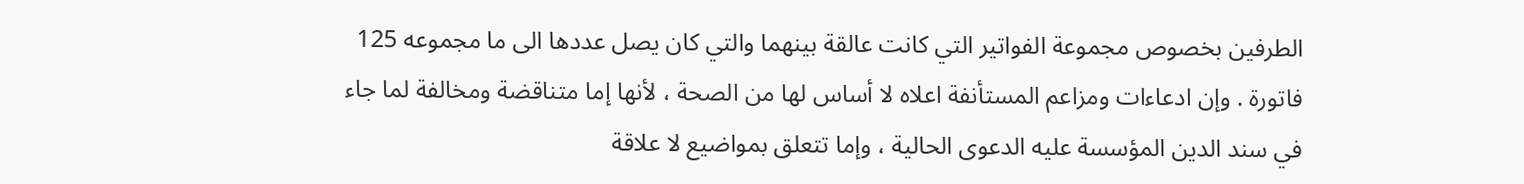الطرفين بخصوص مجموعة الفواتير التي كانت عالقة بينهما والتي كان يصل عددها الى ما مجموعه 125 فاتورة . وإن ادعاءات ومزاعم المستأنفة اعلاه لا أساس لها من الصحة ، لأنها إما متناقضة ومخالفة لما جاء في سند الدين المؤسسة عليه الدعوى الحالية ، وإما تتعلق بمواضيع لا علاقة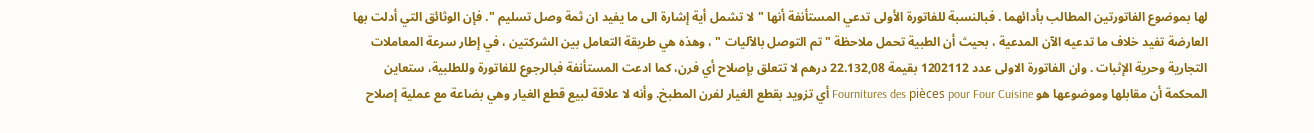لها بموضوع الفاتورتين المطالب بأدائهما . فبالنسبة للفاتورة الأولى تدعي المستأنفة أنها "لا تشمل أية إشارة الى ما يفيد ان ثمة وصل تسليم ". فإن الوثائق التي أدلت بها العارضة تفيد خلاف ما تدعيه الآن المدعية ، بحيث أن الطبية تحمل ملاحظة "تم التوصل بالآليات " ، وهذه هي طريقة التعامل بين الشركتين ، في إطار سرعة المعاملات التجارية وحرية الإثبات . وان الفاتورة الاولى عدد 1202112 بقيمة 22.132,08 درهم لا تتعلق بإصلاح أي فرن، كما ادعت المستأنفة فبالرجوع للفاتورة وللطلبية، ستعاين المحكمة أن مقابلها وموضوعها هو Fournitures des pièces pour Four Cuisine أي تزويد بقطع الغيار لفرن المطبخ. وأنه لا علاقة لبيع قطع الغيار وهي بضاعة مع عملية إصلاح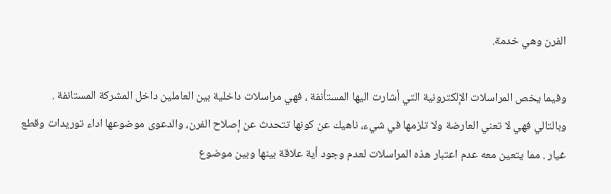الفرن وهي خدمة.

وفيما يخص المراسلات الإلكترونية التي أشارت اليها المستأنفة ، فهي مراسلات داخلية بين العاملين داخل المشركة المستانفة . وبالتالي فهي لا تعني العارضة ولا تلزمها في شيء، ناهيك عن كونها تتحدث عن إصلاح الفرن، والدعوى موضوعها اداء توريدات وقطع غيار . مما يتعين معه عدم اعتبار هذه المراسلات لعدم وجود أية علاقة بينها وبين موضوع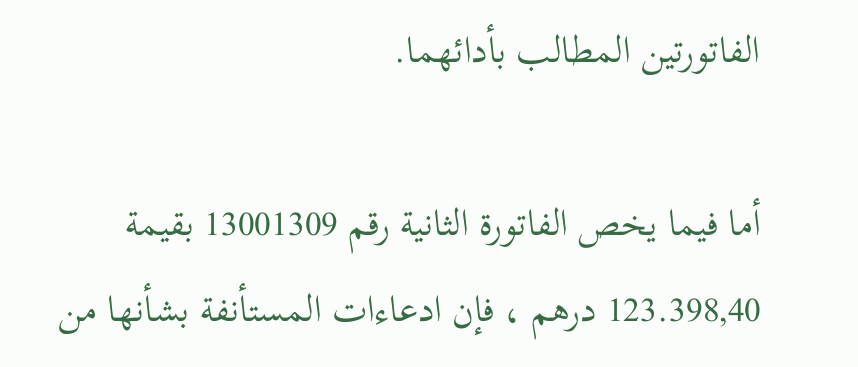الفاتورتين المطالب بأدائهما.

أما فيما يخص الفاتورة الثانية رقم 13001309 بقيمة 123.398,40 درهم ، فإن ادعاءات المستأنفة بشأنها من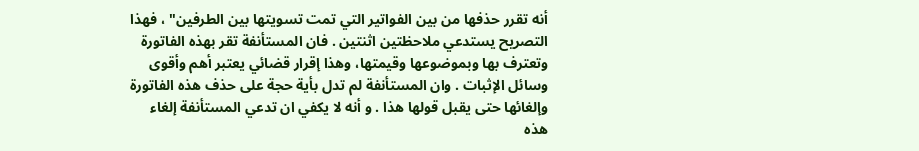أنه تقرر حذفها من بين الفواتير التي تمت تسويتها بين الطرفين" ، فهذا التصريح يستدعي ملاحظتين اثنتين . فان المستأنفة تقر بهذه الفاتورة وتعترف بها وبموضوعها وقيمتها، وهذا إقرار قضائي يعتبر أهم وأقوى وسائل الإثبات . وان المستأنفة لم تدل بأية حجة على حذف هذه الفاتورة وإلغائها حتى يقبل قولها هذا . و أنه لا يكفي ان تدعي المستأنفة إلغاء هذه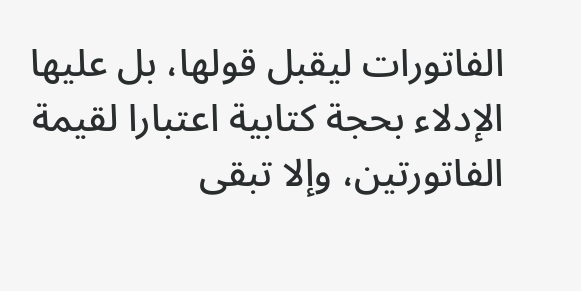الفاتورات ليقبل قولها، بل عليها الإدلاء بحجة كتابية اعتبارا لقيمة الفاتورتين، وإلا تبقى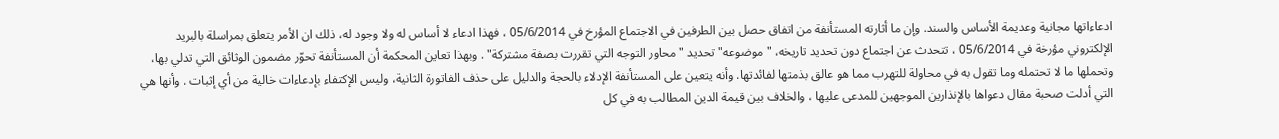ادعاءاتها مجانية وعديمة الأساس والسند. وإن ما أثارته المستأنفة من اتفاق حصل بين الطرفين في الاجتماع المؤرخ في 05/6/2014 ، فهذا ادعاء لا أساس له ولا وجود له، ذلك ان الأمر يتعلق بمراسلة بالبريد الإلكتروني مؤرخة في 05/6/2014 ، تتحدث عن اجتماع دون تحديد تاريخه، "موضوعه" تحديد "محاور التوجه التي تقررت بصفة مشتركة" . وبهذا تعاين المحكمة أن المستأنفة تحوّر مضمون الوثائق التي تدلي بها، وتحملها ما لا تحتمله وما تقول به في محاولة للتهرب مما هو عالق بذمتها لفائدتها. وأنه يتعين على المستأنفة الإدلاء بالحجة والدليل على حذف الفاتورة الثانية، وليس الإكتفاء بإدعاءات خالية من أي إثبات . وأنها هي التي أدلت صحبة مقال دعواها بالإنذارين الموجهين للمدعى عليها ، والخلاف بين قيمة الدين المطالب به في كل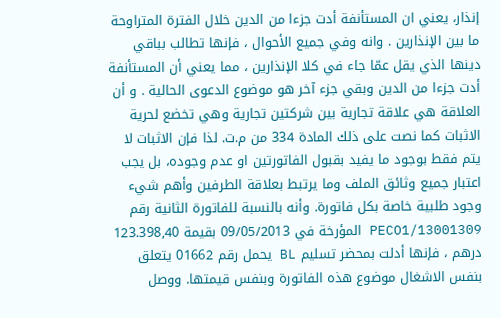إنذار، يعني ان المستأنفة أدت جزءا من الدين خلال الفترة المتراوحة ما بين الإنذارين . وانه وفي جميع الأحوال ، فإنها تطالب بباقي دينها الذي يقل عمّا جاء في كلا الإنذارين ، مما يعني أن المستأنفة أدت جزءا من الدين وبقي جزء آخر هو موضوع الدعوى الحالية . و أن العلاقة هي علاقة تجارية بين شركتين تجارية وهي تخضع لحرية الاثبات كما نصت على ذلك المادة 334 من م.ت. لذا فإن الاثبات لا يتم فقط بوجود ما يفيد بقبول الفاتورتين او عدم وجوده، بل يجب اعتبار جميع وثائق الملف وما يرتبط بعلاقة الطرفين وأهم شيء وجود طلبية خاصة بكل فاتورة. وأنه بالنسبة للفاتورة الثانية رقم 13001309/PECO1 المؤرخة في 09/05/2013 بقيمة 123.398,40 درهم ، فإنها أدلت بمحضر تسليم BL يحمل رقم 01662 يتعلق بنفس الاشغال موضوع هذه الفاتورة وبنفس قيمتها. ووصل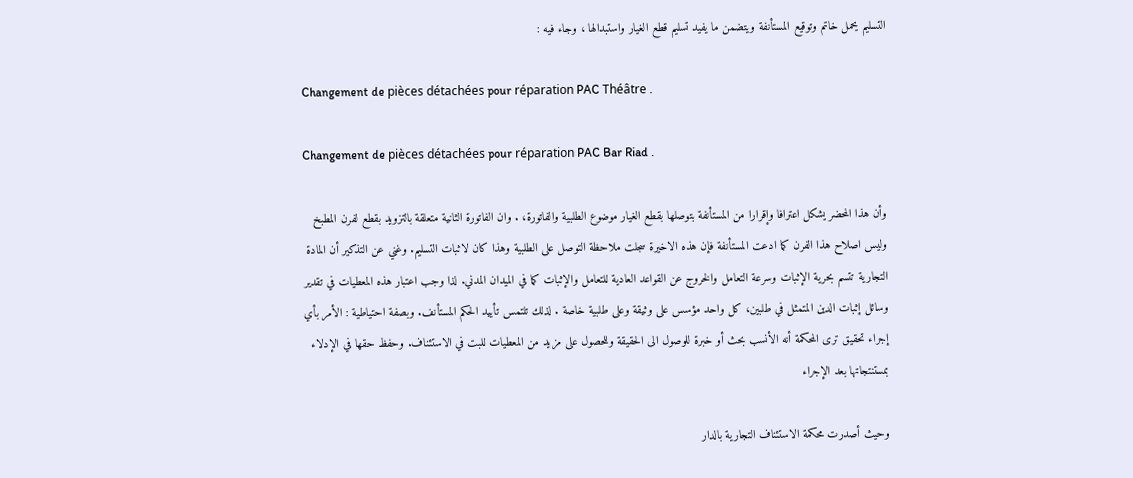التسليم يحمل خاتم وتوقيع المستأنفة ويتضمن ما يفيد تسليم قطع الغيار واستبدالها ، وجاء فيه :

Changement de pièces détachées pour réparation PAC Théâtre .

Changement de pièces détachées pour réparation PAC Bar Riad .

وأن هذا المحضر يشكل اعترافا وإقرارا من المستأنفة بتوصلها بقطع الغيار موضوع الطلبية والفاتورة، . وان الفاتورة الثانية متعلقة بالتزويد بقطع لفرن المطبخ وليس اصلاح هذا الفرن كما ادعت المستأنفة فإن هذه الاخيرة سجلت ملاحظة التوصل على الطلبية وهذا كان لاثبات التسليم. وغني عن التذكير أن المادة التجارية تتسم بحرية الإثبات وسرعة التعامل والخروج عن القواعد العادية للتعامل والإثبات كما في الميدان المدني. لذا وجب اعتبار هذه المعطيات في تقدير وسائل إثبات الدين المتمثل في طلبين، كل واحد مؤسس على وثيقة وعلى طلبية خاصة . لذلك تلتمس تأييد الحكم المستأنف. وبصفة احتياطية : الأمر بأي إجراء تحقيق ترى المحكمة أنه الأنسب بحث أو خبرة للوصول الى الحقيقة وللحصول على مزيد من المعطيات للبت في الاستئناف. وحفظ حقها في الإدلاء بمستنتجاتها بعد الإجراء

وحيث أصدرت محكمة الاستئناف التجارية بالدار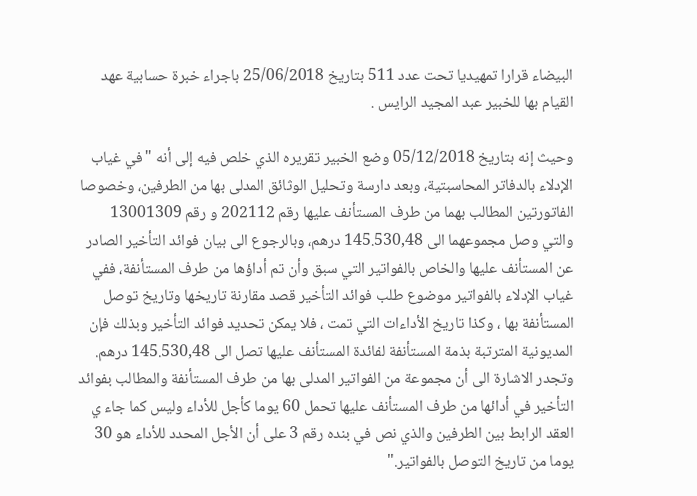البيضاء قرارا تمهيديا تحت عدد 511 بتاريخ 25/06/2018 باجراء خبرة حسابية عهد القيام بها للخبير عبد المجيد الرايس .

وحيث إنه بتاريخ 05/12/2018 وضع الخبير تقريره الذي خلص فيه إلى أنه "في غياب الإدلاء بالدفاتر المحاسبتية، وبعد دارسة وتحليل الوثائق المدلى بها من الطرفين، وخصوصا الفاتورتين المطالب بهما من طرف المستأنف عليها رقم 202112 و رقم 13001309 والتي وصل مجموعهما الى 145.530,48 درهم، وبالرجوع الى بيان فوائد التأخير الصادر عن المستأنف عليها والخاص بالفواتير التي سبق وأن تم أداؤها من طرف المستأنفة، ففي غياب الإدلاء بالفواتير موضوع طلب فوائد التأخير قصد مقارنة تاريخها وتاريخ توصل المستأنفة بها ، وكذا تاريخ الأداءات التي تمت ، فلا يمكن تحديد فوائد التأخير وبذلك فإن المديونية المترتبة بذمة المستأنفة لفائدة المستأنف عليها تصل الى 145.530,48 درهم. وتجدر الاشارة الى أن مجموعة من الفواتير المدلى بها من طرف المستأنفة والمطالب بفوائد التأخير في أدائها من طرف المستأنف عليها تحمل 60 يوما كأجل للأداء وليس كما جاء ي العقد الرابط بين الطرفين والذي نص في بنده رقم 3 على أن الأجل المحدد للأداء هو 30 يوما من تاريخ التوصل بالفواتير."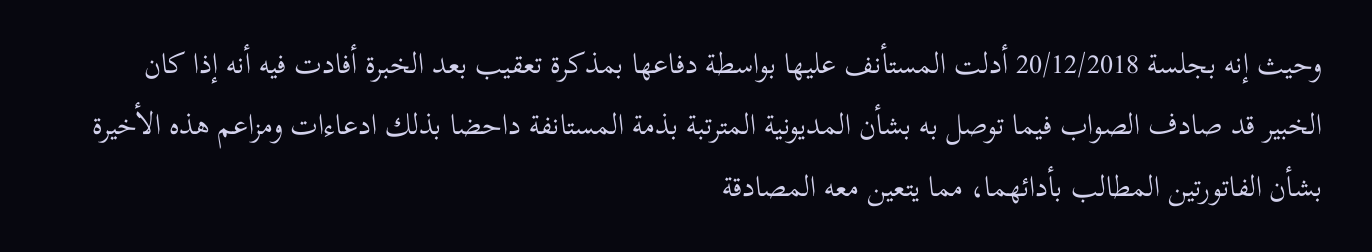وحيث إنه بجلسة 20/12/2018 أدلت المستأنف عليها بواسطة دفاعها بمذكرة تعقيب بعد الخبرة أفادت فيه أنه إذا كان الخبير قد صادف الصواب فيما توصل به بشأن المديونية المترتبة بذمة المستانفة داحضا بذلك ادعاءات ومزاعم هذه الأخيرة بشأن الفاتورتين المطالب بأدائهما، مما يتعين معه المصادقة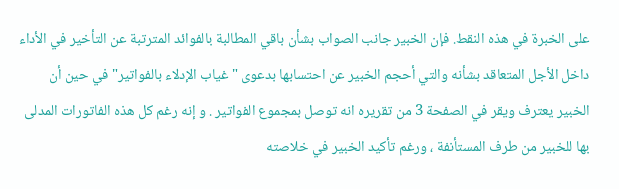على الخبرة في هذه النقط. فإن الخبير جانب الصواب بشأن باقي المطالبة بالفوائد المترتبة عن التأخير في الأداء داخل الأجل المتعاقد بشأنه والتي أحجم الخبير عن احتسابها بدعوى "غياب الإدلاء بالفواتير" في حين أن الخبير يعترف ويقر في الصفحة 3 من تقريره انه توصل بمجموع الفواتير . و إنه رغم كل هذه الفاتورات المدلى بها للخبير من طرف المستأنفة ، ورغم تأكيد الخبير في خلاصته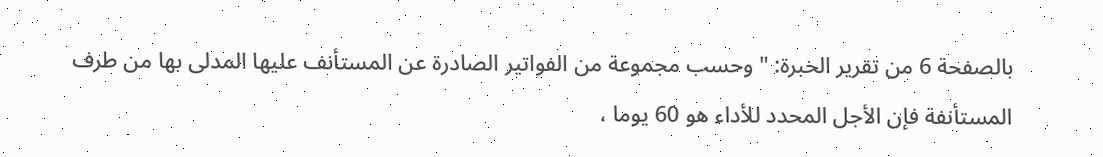بالصفحة 6 من تقرير الخبرة: " وحسب مجموعة من الفواتير الصادرة عن المستأنف عليها المدلى بها من طرف المستأنفة فإن الأجل المحدد للأداء هو 60 يوما ،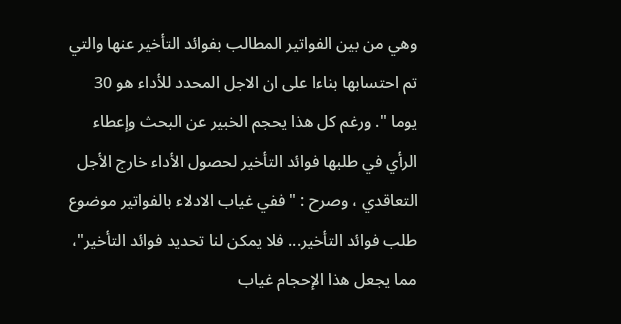وهي من بين الفواتير المطالب بفوائد التأخير عنها والتي تم احتسابها بناءا على ان الاجل المحدد للأداء هو 30 يوما ". ورغم كل هذا يحجم الخبير عن البحث وإعطاء الرأي في طلبها فوائد التأخير لحصول الأداء خارج الأجل التعاقدي ، وصرح : " ففي غياب الادلاء بالفواتير موضوع طلب فوائد التأخير... فلا يمكن لنا تحديد فوائد التأخير"، مما يجعل هذا الإحجام غياب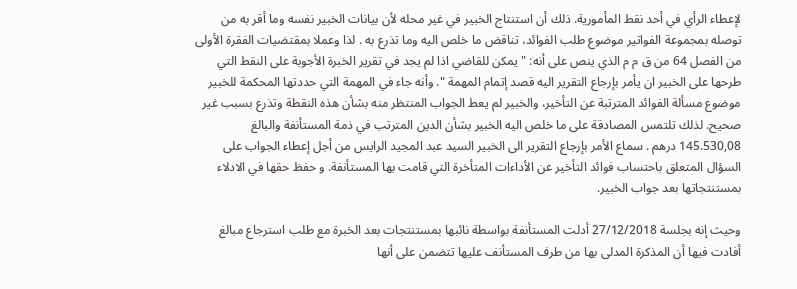لإعطاء الرأي في أحد نقط المأمورية. ذلك أن استنتاج الخبير في غير محله لأن بيانات الخبير نفسه وما أقر به من توصله بمجموعة الفواتير موضوع طلب الفوائد، تناقض ما خلص اليه وما تذرع به . لذا وعملا بمقتضيات الفقرة الأولى من الفصل 64 من ق م م الذي ينص على أنه: "يمكن للقاضي اذا لم يجد في تقرير الخبرة الأجوبة على النقط التي طرحها على الخبير ان يأمر بإرجاع التقرير اليه قصد إتمام المهمة ". وأنه جاء في المهمة التي حددتها المحكمة للخبير موضوع مسألة الفوائد المترتبة عن التأخير، والخبير لم يعط الجواب المنتظر منه بشأن هذه النقطة وتذرع بسبب غير صحيح. لذلك تلتمس المصادقة على ما خلص اليه الخبير بشأن الدين المترتب في ذمة المستأنفة والبالغ 145.530,08 درهم . سماع الأمر بإرجاع التقرير الى الخبير السيد عبد المجيد الرايس من أجل إعطاء الجواب على السؤال المتعلق باحتساب فوائد التأخير عن الأداءات المتأخرة التي قامت بها المستأنفة. و حفظ حقها في الادلاء بمستنتجاتها بعد جواب الخبير.

وحيث إنه بجلسة 27/12/2018 أدلت المستأنفة بواسطة نائبها بمستنتجات بعد الخبرة مع طلب استرجاع مبالغ أفادت فيها أن المذكرة المدلى بها من طرف المستأنف عليها تتضمن على أنها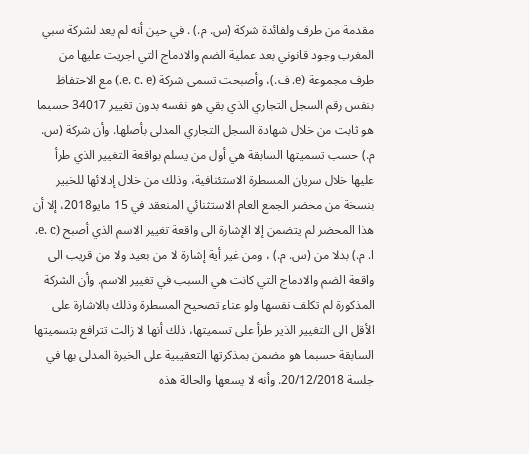مقدمة من طرف ولفائدة شركة (س. م.) . في حين أنه لم يعد لشركة سبي المغرب وجود قانوني بعد عملية الضم والادماج التي اجريت عليها من طرف مجموعة (e. ف.)، وأصبحت تسمى شركة (e. c. e.) مع الاحتفاظ بنفس رقم السجل التجاري الذي بقي هو نفسه بدون تغيير 34017 حسبما هو ثابت من خلال شهادة السجل التجاري المدلى بأصلها. وأن شركة (س. م.) حسب تسميتها السابقة هي أول من يسلم بواقعة التغيير الذي طرأ عليها خلال سريان المسطرة الاستئنافية، وذلك من خلال إدلائها للخبير بنسخة من محضر الجمع العام الاستثنائي المنعقد في 15 مايو2018، إلا أن هذا المحضر لم يتضمن إلا الإشارة الى واقعة تغيير الاسم الذي أصبح (e. c. ا. م.) بدلا من (س. م.) ، ومن غير أية إشارة لا من بعيد ولا من قريب الى واقعة الضم والادماج التي كانت هي السبب في تغيير الاسم. وأن الشركة المذكورة لم تكلف نفسها ولو عناء تصحيح المسطرة وذلك بالاشارة على الأقل الى التغيير الذير طرأ على تسميتها، ذلك أنها لا زالت تترافع بتسميتها السابقة حسبما هو مضمن بمذكرتها التعقيبية على الخبرة المدلى بها في جلسة 20/12/2018. وأنه لا يسعها والحالة هذه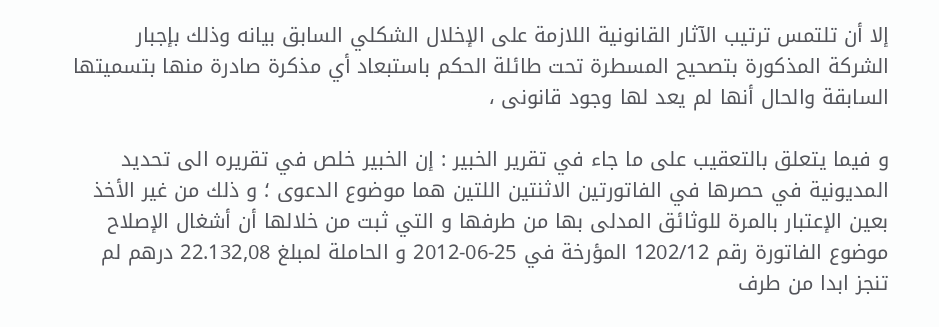إلا أن تلتمس ترتيب الآثار القانونية اللازمة على الإخلال الشكلي السابق بيانه وذلك بإجبار الشركة المذكورة بتصحيح المسطرة تحت طائلة الحكم باستبعاد أي مذكرة صادرة منها بتسميتها السابقة والحال أنها لم يعد لها وجود قانونی ،

و فيما يتعلق بالتعقيب على ما جاء في تقرير الخبير : إن الخبير خلص في تقريره الى تحديد المديونية في حصرها في الفاتورتین الاثنتين اللتين هما موضوع الدعوى ؛ و ذلك من غير الأخذ بعين الإعتبار بالمرة للوثائق المدلى بها من طرفها و التي ثبت من خلالها أن أشغال الإصلاح موضوع الفاتورة رقم 1202/12 المؤرخة في 25-06-2012 و الحاملة لمبلغ 22.132,08 درهم لم تنجز ابدا من طرف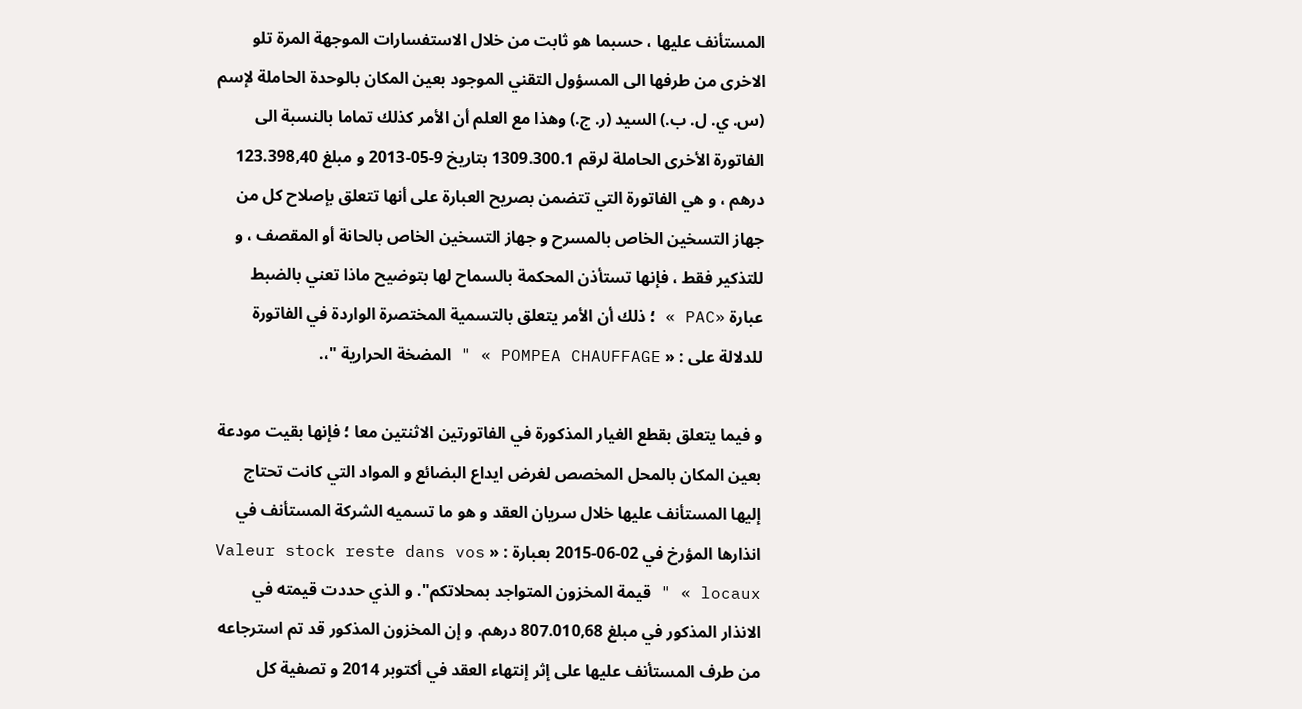المستأنف عليها ، حسبما هو ثابت من خلال الاستفسارات الموجهة المرة تلو الاخرى من طرفها الى المسؤول التقني الموجود بعين المكان بالوحدة الحاملة لإسم (س. ي. ل. ب.) السيد (ر. ج.) وهذا مع العلم أن الأمر كذلك تماما بالنسبة الى الفاتورة الأخرى الحاملة لرقم 1309.300.1 بتاريخ 9-05-2013 و مبلغ 123.398,40 درهم ، و هي الفاتورة التي تتضمن بصريح العبارة على أنها تتعلق بإصلاح كل من جهاز التسخين الخاص بالمسرح و جهاز التسخين الخاص بالحانة أو المقصف ، و للتذكير فقط ، فإنها تستأذن المحكمة بالسماح لها بتوضيح ماذا تعني بالضبط عبارة «PAC » ؛ ذلك أن الأمر يتعلق بالتسمية المختصرة الواردة في الفاتورة للدلالة على : « POMPEA CHAUFFAGE » " المضخة الحرارية "،.

و فيما يتعلق بقطع الغيار المذكورة في الفاتورتين الاثنتين معا ؛ فإنها بقيت مودعة بعين المكان بالمحل المخصص لغرض ايداع البضائع و المواد التي كانت تحتاج إليها المستأنف عليها خلال سريان العقد و هو ما تسميه الشركة المستأنف في انذارها المؤرخ في 02-06-2015 بعبارة : « Valeur stock reste dans vos locaux » " قيمة المخزون المتواجد بمحلاتكم". و الذي حددت قيمته في الانذار المذكور في مبلغ 807.010,68 درهم. و إن المخزون المذكور قد تم استرجاعه من طرف المستأنف عليها على إثر إنتهاء العقد في أكتوبر 2014 و تصفية كل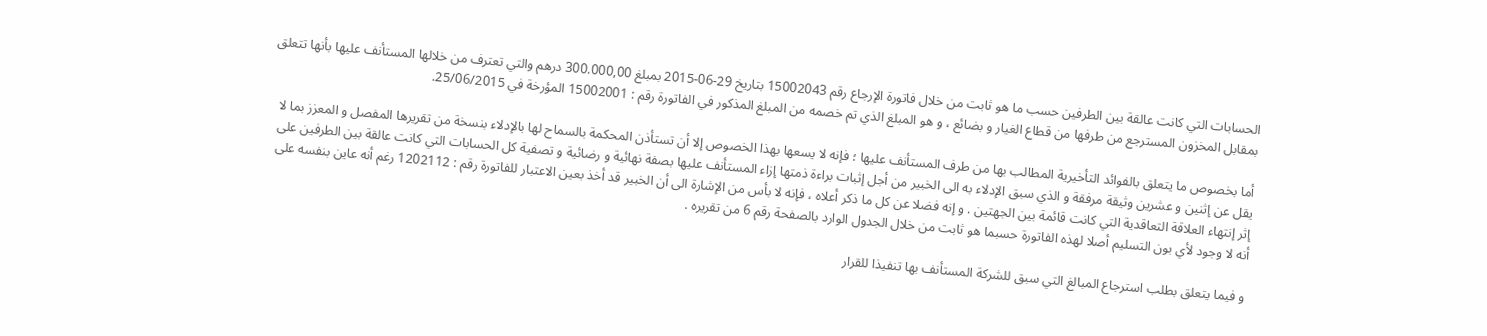الحسابات التي كانت عالقة بين الطرفين حسب ما هو ثابت من خلال فاتورة الإرجاع رقم 15002043 بتاريخ 29-06-2015 بمبلغ 300.000,00 درهم والتي تعترف من خلالها المستأنف عليها بأنها تتعلق بمقابل المخزون المسترجع من طرفها من قطاع الغيار و بضائع ، و هو المبلغ الذي تم خصمه من المبلغ المذكور في الفاتورة رقم : 15002001 المؤرخة في 25/06/2015.

أما بخصوص ما يتعلق بالفوائد التأخيرية المطالب بها من طرف المستأنف عليها ؛ فإنه لا يسعها بهذا الخصوص إلا أن تستأذن المحكمة بالسماح لها بالإدلاء بنسخة من تقريرها المفصل و المعزز بما لا يقل عن إثنين و عشرین وثيقة مرفقة و الذي سبق الإدلاء به الى الخبير من أجل إثبات براءة ذمتها إزاء المستأنف عليها بصفة نهائية و رضائية و تصفية كل الحسابات التي كانت عالقة بين الطرفين على إثر إنتهاء العلاقة التعاقدية التي كانت قائمة بين الجهتين . و إنه فضلا عن كل ما ذكر أعلاه ، فإنه لا بأس من الإشارة الى أن الخبير قد أخذ بعين الاعتبار للفاتورة رقم : 1202112 رغم أنه عاين بنفسه على أنه لا وجود لأي بون التسليم أصلا لهذه الفاتورة حسبما هو ثابت من خلال الجدول الوارد بالصفحة رقم 6 من تقريره .

و فيما يتعلق بطلب استرجاع المبالغ التي سبق للشركة المستأنف بها تنفيذا للقرار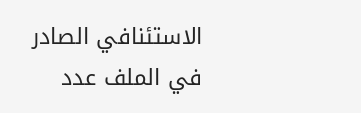الاستئنافي الصادر في الملف عدد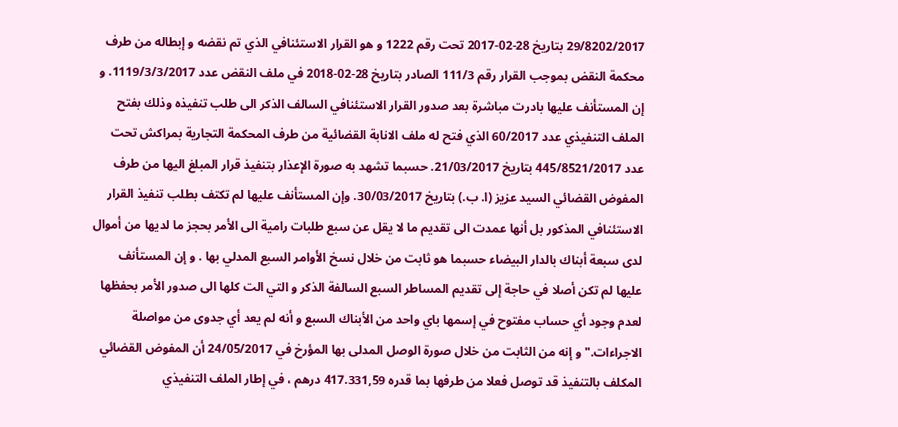29/8202/2017 بتاريخ 28-02-2017 تحت رقم 1222 و هو القرار الاستئنافي الذي تم نقضه و إبطاله من طرف محكمة النقض بموجب القرار رقم 111/3 الصادر بتاريخ 28-02-2018 في ملف النقض عدد 1119/3/3/2017. و إن المستأنف عليها بادرت مباشرة بعد صدور القرار الاستئنافي السالف الذكر الى طلب تنفيذه وذلك بفتح الملف التنفيذي عدد 60/2017 الذي فتح له ملف الانابة القضائية من طرف المحكمة التجارية بمراكش تحت عدد 445/8521/2017 بتاريخ 21/03/2017. حسبما تشهد به صورة الإعذار بتنفيذ قرار المبلغ اليها من طرف المفوض القضائي السيد عزيز (ا. ب.) بتاريخ 30/03/2017. وإن المستأنف عليها لم تكتف بطلب تنفيذ القرار الاستئنافي المذكور بل أنها عمدت الى تقديم ما لا يقل عن سبع طلبات رامية الى الأمر بحجز ما لديها من أموال لدى سبعة أبناك بالدار البيضاء حسبما هو ثابت من خلال نسخ الأوامر السبع المدلي بها . و إن المستأنف عليها لم تكن أصلا في حاجة إلى تقديم المساطر السبع السالفة الذكر و التي الت كلها الى صدور الأمر بحفظها لعدم وجود أي حساب مفتوح في إسمها باي واحد من الأبناك السبع و أنه لم يعد أي جدوى من مواصلة الاجراءات." و إنه من الثابت من خلال صورة الوصل المدلى بها المؤرخ في 24/05/2017 أن المفوض القضائي المكلف بالتنفيذ قد توصل فعلا من طرفها بما قدره 417.331,59 درهم ، في إطار الملف التنفيذي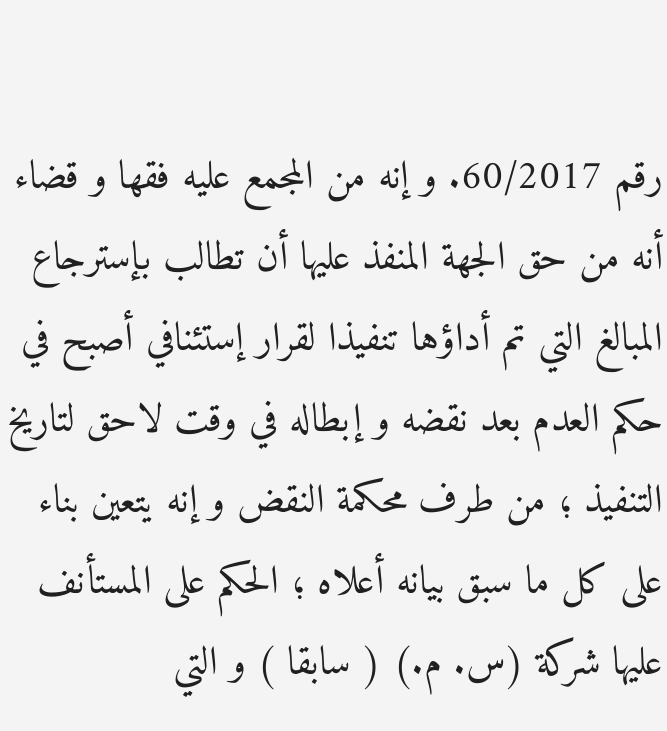رقم 60/2017. و إنه من المجمع عليه فقها و قضاء أنه من حق الجهة المنفذ عليها أن تطالب بإسترجاع المبالغ التي تم أداؤها تنفيذا لقرار إستئنافي أصبح في حكم العدم بعد نقضه و إبطاله في وقت لاحق لتاريخ التنفيذ ؛ من طرف محكمة النقض و إنه يتعين بناء على كل ما سبق بيانه أعلاه ؛ الحكم على المستأنف عليها شركة (س. م.) ( سابقا ) و التي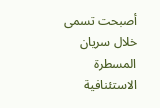أصبحت تسمى خلال سريان المسطرة الاستئنافية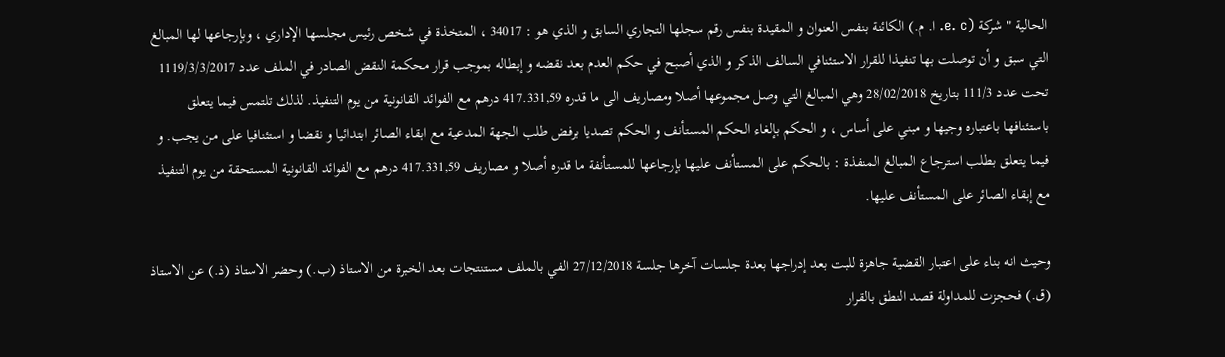الحالية " شركة (e. c. ا. م.) الكائنة بنفس العنوان و المقيدة بنفس رقم سجلها التجاري السابق و الذي هو : 34017 ، المتخذة في شخص رئيس مجلسها الإداري ، وبإرجاعها لها المبالغ التي سبق و أن توصلت بها تنفيذا للقرار الاستئنافي السالف الذكر و الذي أصبح في حكم العدم بعد نقضه و إبطاله بموجب قرار محكمة النقض الصادر في الملف عدد 1119/3/3/2017 تحت عدد 111/3 بتاريخ 28/02/2018 وهي المبالغ التي وصل مجموعها أصلا ومصاريف الى ما قدره 417.331,59 درهم مع الفوائد القانونية من يوم التنفيذ. لذلك تلتمس فيما يتعلق باستئنافها باعتباره وجيها و مبني على أساس ، و الحكم بإلغاء الحكم المستأنف و الحكم تصديا برفض طلب الجهة المدعية مع ابقاء الصائر ابتدائيا و نقضا و استئنافيا على من يجب. و فيما يتعلق بطلب استرجاع المبالغ المنفذة : بالحكم على المستأنف عليها بإرجاعها للمستأنفة ما قدره أصلا و مصاريف 417.331,59 درهم مع الفوائد القانونية المستحقة من يوم التنفيذ مع إبقاء الصائر على المستأنف عليها.

وحيث انه بناء على اعتبار القضية جاهزة للبت بعد إدراجها بعدة جلسات آخرها جلسة 27/12/2018 الفي بالملف مستنتجات بعد الخبرة من الاستاذ (ب.) وحضر الاستاذ (ذ.) عن الاستاذ (ق.) فحجزت للمداولة قصد النطق بالقرار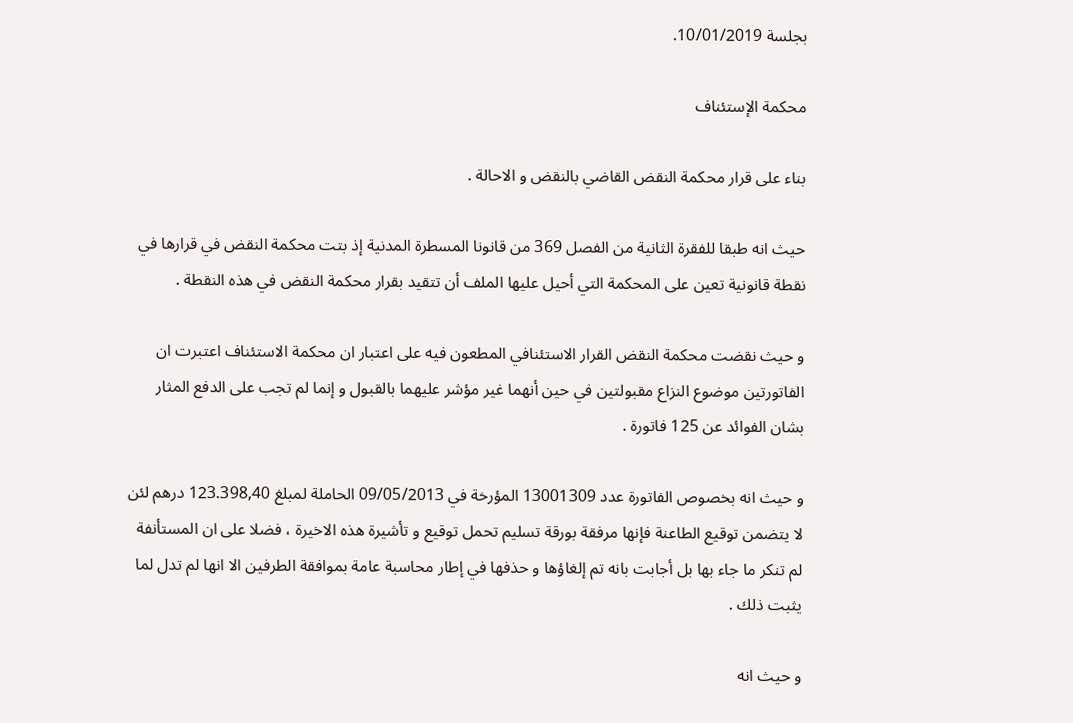بجلسة 10/01/2019.

محكمة الإستئناف

بناء على قرار محكمة النقض القاضي بالنقض و الاحالة .

حيث انه طبقا للفقرة الثانية من الفصل 369 من قانونا المسطرة المدنية إذ بتت محكمة النقض في قرارها في نقطة قانونية تعين على المحكمة التي أحيل عليها الملف أن تتقيد بقرار محكمة النقض في هذه النقطة .

و حيث نقضت محكمة النقض القرار الاستئنافي المطعون فيه على اعتبار ان محكمة الاستئناف اعتبرت ان الفاتورتين موضوع النزاع مقبولتين في حين أنهما غير مؤشر عليهما بالقبول و إنما لم تجب على الدفع المثار بشان الفوائد عن 125 فاتورة .

و حيث انه بخصوص الفاتورة عدد 13001309 المؤرخة في 09/05/2013 الحاملة لمبلغ 123.398,40 درهم لئن لا يتضمن توقيع الطاعنة فإنها مرفقة بورقة تسليم تحمل توقيع و تأشيرة هذه الاخيرة ، فضلا على ان المستأنفة لم تنكر ما جاء بها بل أجابت بانه تم إلغاؤها و حذفها في إطار محاسبة عامة بموافقة الطرفين الا انها لم تدل لما يثبت ذلك .

و حيث انه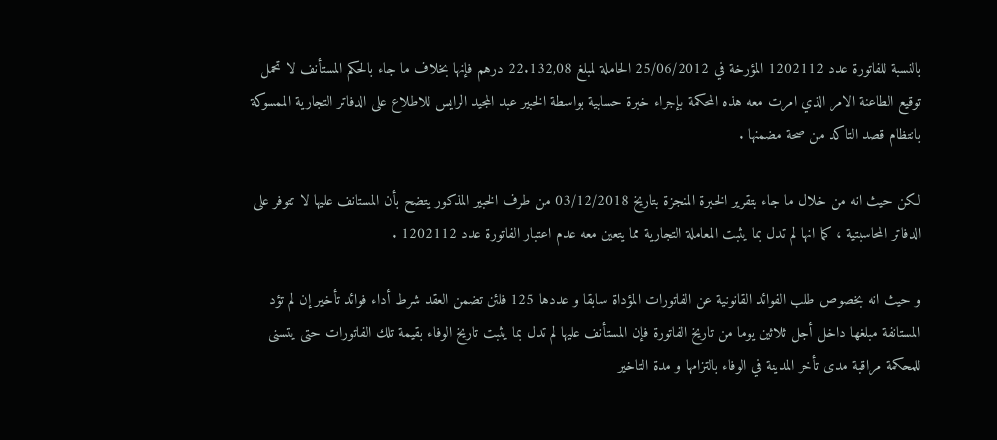بالنسبة للفاتورة عدد 1202112 المؤرخة في 25/06/2012 الحاملة لمبلغ 22.132,08 درهم فإنها بخلاف ما جاء بالحكم المستأنف لا تحمل توقيع الطاعنة الامر الذي امرت معه هذه المحكمة بإجراء خبرة حسابية بواسطة الخبير عبد المجيد الرايس للاطلاع على الدفاتر التجارية الممسوكة بانتظام قصد التاكد من صحة مضمنها .

لكن حيث انه من خلال ما جاء بتقرير الخبرة المنجزة بتاريخ 03/12/2018 من طرف الخبير المذكور يتضح بأن المستانف عليها لا تتوفر على الدفاتر المحاسبتية ، كما انها لم تدل بما يثبت المعاملة التجارية مما يتعين معه عدم اعتبار الفاتورة عدد 1202112 .

و حيث انه بخصوص طلب الفوائد القانونية عن الفاتورات المؤداة سابقا و عددها 125 فلئن تضمن العقد شرط أداء فوائد تأخير إن لم تؤد المستانفة مبلغها داخل أجل ثلاثين يوما من تاريخ الفاتورة فإن المستأنف عليها لم تدل بما يثبت تاريخ الوفاء بقيمة تلك الفاتورات حتى يتسنى للمحكمة مراقبة مدى تأخر المدينة في الوفاء بالتزامها و مدة التاخير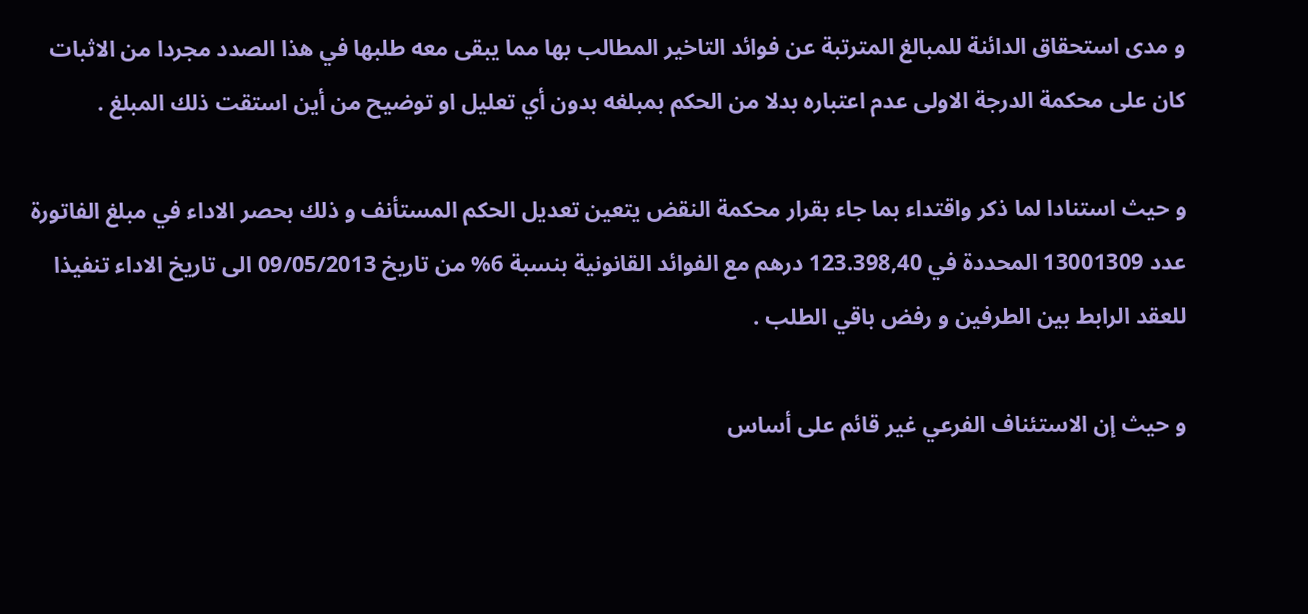و مدى استحقاق الدائنة للمبالغ المترتبة عن فوائد التاخير المطالب بها مما يبقى معه طلبها في هذا الصدد مجردا من الاثبات كان على محكمة الدرجة الاولى عدم اعتباره بدلا من الحكم بمبلغه بدون أي تعليل او توضيح من أين استقت ذلك المبلغ .

و حيث استنادا لما ذكر واقتداء بما جاء بقرار محكمة النقض يتعين تعديل الحكم المستأنف و ذلك بحصر الاداء في مبلغ الفاتورة عدد 13001309 المحددة في 123.398,40 درهم مع الفوائد القانونية بنسبة 6% من تاريخ 09/05/2013 الى تاريخ الاداء تنفيذا للعقد الرابط بين الطرفين و رفض باقي الطلب .

و حيث إن الاستئناف الفرعي غير قائم على أساس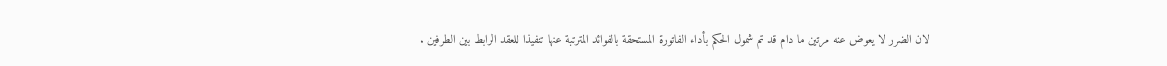لان الضرر لا يعوض عنه مرتين ما دام قد تم شمول الحكم بأداء الفاتورة المستحقة بالفوائد المترتبة عنها تنفيذا للعقد الرابط بين الطرفين .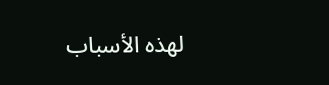لهذه الأسباب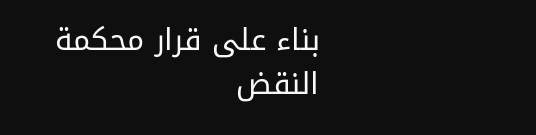بناء على قرار محكمة النقض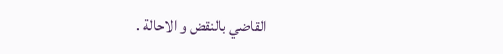القاضي بالنقض و الاحالة .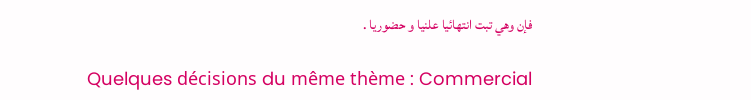فإن وهي تبت انتهائيا علنيا و حضوريا .

Quelques décisions du même thème : Commercial